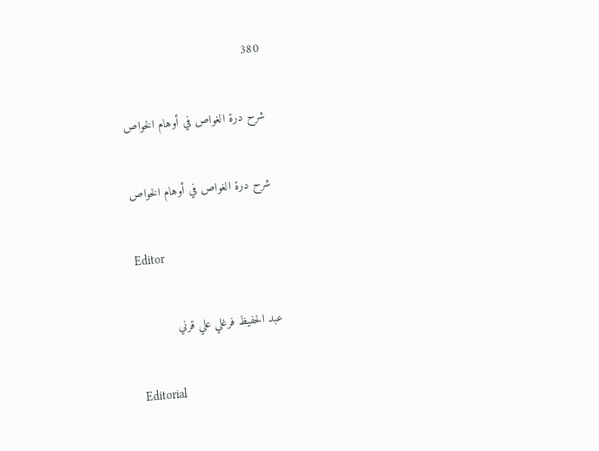380

شرح درة الغواص في أوهام الخواص

شرح درة الغواص في أوهام الخواص

Editor

عبد الحفيظ فرغلي علي قرني

Editorial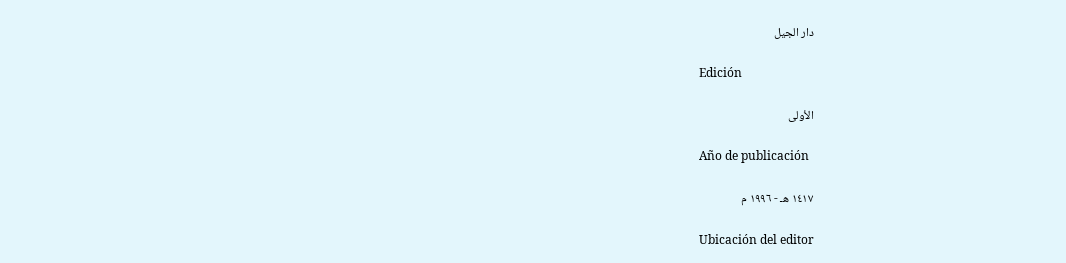دار الجيل

Edición

الأولى

Año de publicación

١٤١٧ هـ - ١٩٩٦ م

Ubicación del editor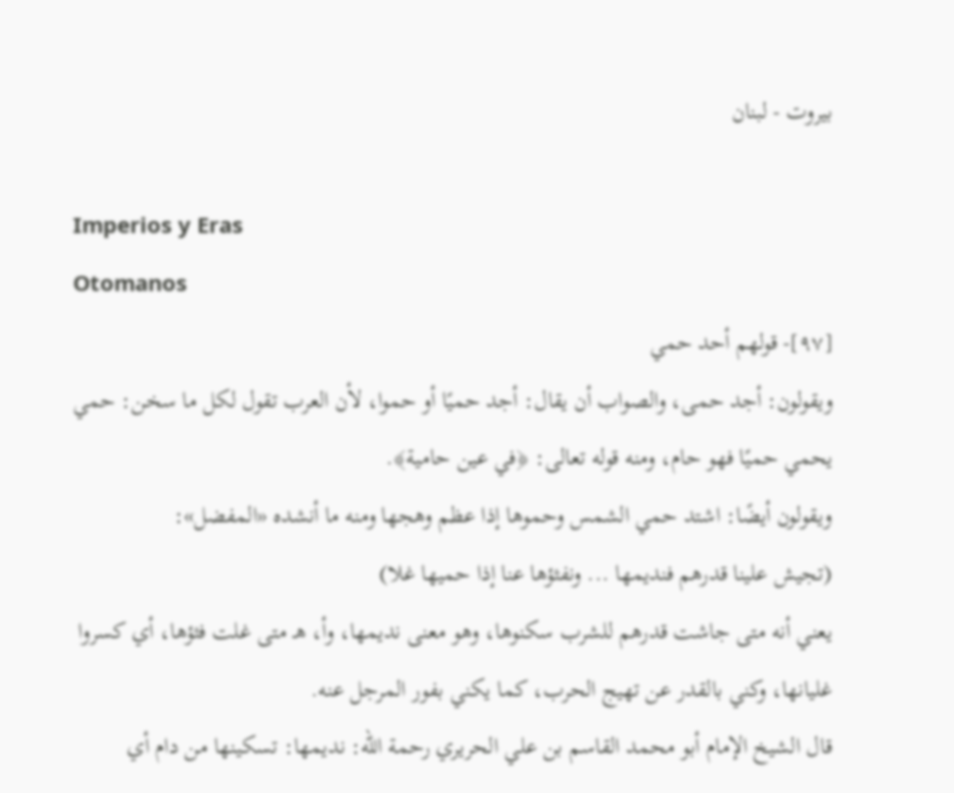بيروت - لبنان

Imperios y Eras
Otomanos
[٩٧]- قولهم أحد حمي
ويقولون: أجد حمى، والصواب أن يقال: أجد حميًا أو حموا، لأن العرب تقول لكل ما سخن: حمي يحمي حميًا فهو حام، ومنه قوله تعالى: ﴿في عين حامية﴾.
ويقولون أيضًا: اشتد حمي الشمس وحموها إذا عظم وهجها ومنه ما أنشده «المفضل»:
(تجيش علينا قدرهم فنديمها ... ونفثؤها عنا إذا حميها غلا)
يعني أنه متى جاشت قدرهم للشرب سكنوها، وهو معنى نديمها، وأ، هـ متى غلت فثؤها، أي كسروا غليانها، وكني بالقدر عن تهيج الحرب، كما يكني بفور المرجل عنه.
قال الشيخ الإمام أبو محمد القاسم بن علي الحريري رحمة الله: نديمها: تسكينها من دام أي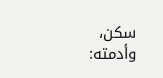سكن، وأدمته: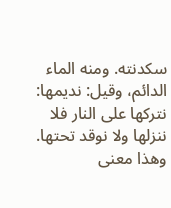سكدنته. ومنه الماء الدائم، وقيل: نديمها: نتركها على النار فلا ننزلها ولا نوقد تحتها. وهذا معنى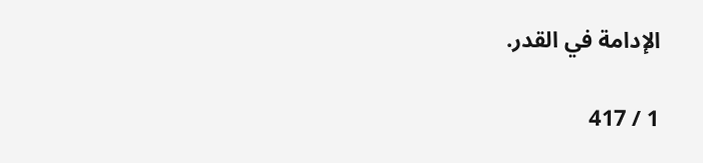الإدامة في القدر.

1 / 417